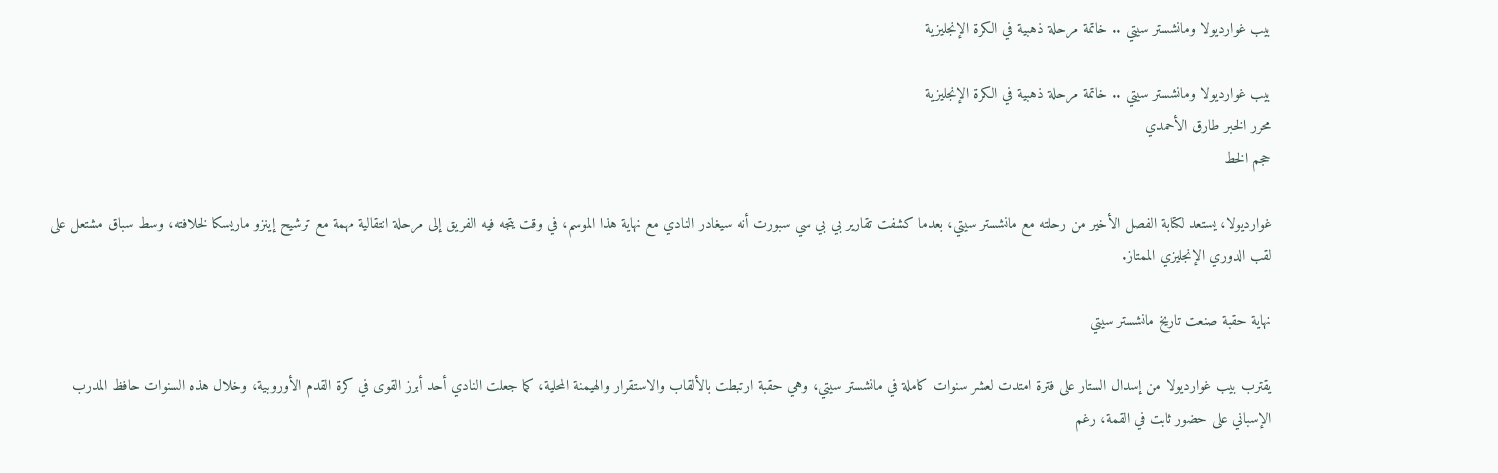بيب غوارديولا ومانشستر سيتي .. خاتمة مرحلة ذهبية في الكرة الإنجليزية

بيب غوارديولا ومانشستر سيتي .. خاتمة مرحلة ذهبية في الكرة الإنجليزية
محرر الخبر طارق الأحمدي
حجم الخط

غوارديولا، يستعد لكتابة الفصل الأخير من رحلته مع مانشستر سيتي، بعدما كشفت تقارير بي بي سي سبورت أنه سيغادر النادي مع نهاية هذا الموسم، في وقت يتجه فيه الفريق إلى مرحلة انتقالية مهمة مع ترشيح إينزو ماريسكا لخلافته، وسط سباق مشتعل على لقب الدوري الإنجليزي الممتاز.

نهاية حقبة صنعت تاريخ مانشستر سيتي

يقترب بيب غوارديولا من إسدال الستار على فترة امتدت لعشر سنوات كاملة في مانشستر سيتي، وهي حقبة ارتبطت بالألقاب والاستقرار والهيمنة المحلية، كما جعلت النادي أحد أبرز القوى في كرة القدم الأوروبية، وخلال هذه السنوات حافظ المدرب الإسباني على حضور ثابت في القمة، رغم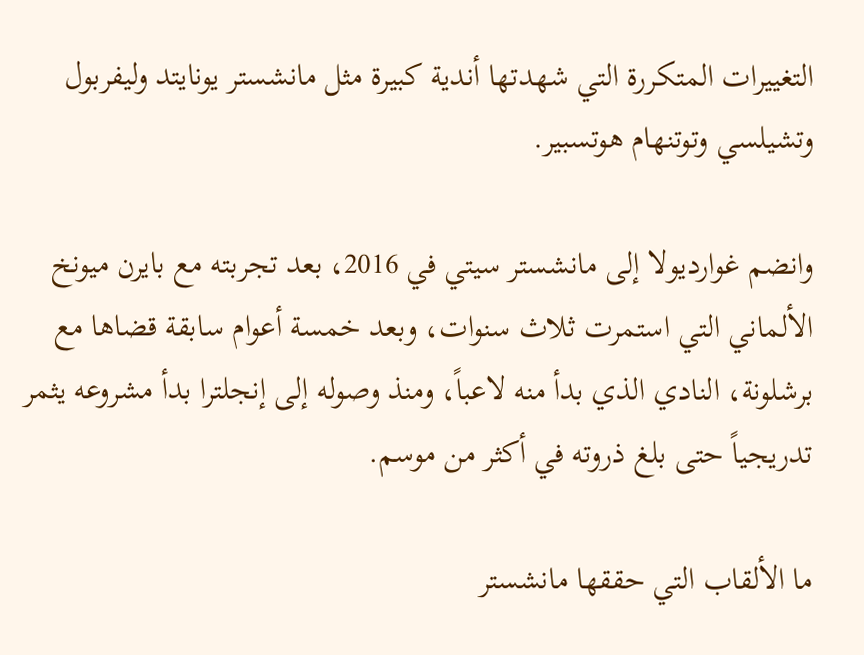التغييرات المتكررة التي شهدتها أندية كبيرة مثل مانشستر يونايتد وليفربول وتشيلسي وتوتنهام هوتسبير.

وانضم غوارديولا إلى مانشستر سيتي في 2016، بعد تجربته مع بايرن ميونخ الألماني التي استمرت ثلاث سنوات، وبعد خمسة أعوام سابقة قضاها مع برشلونة، النادي الذي بدأ منه لاعباً، ومنذ وصوله إلى إنجلترا بدأ مشروعه يثمر تدريجياً حتى بلغ ذروته في أكثر من موسم.

ما الألقاب التي حققها مانشستر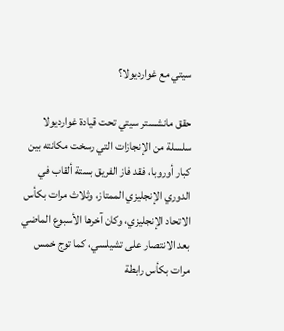سيتي مع غوارديولا؟

حقق مانشستر سيتي تحت قيادة غوارديولا سلسلة من الإنجازات التي رسخت مكانته بين كبار أوروبا، فقد فاز الفريق بستة ألقاب في الدوري الإنجليزي الممتاز، وثلاث مرات بكأس الاتحاد الإنجليزي، وكان آخرها الأسبوع الماضي بعد الانتصار على تشيلسي، كما توج خمس مرات بكأس رابطة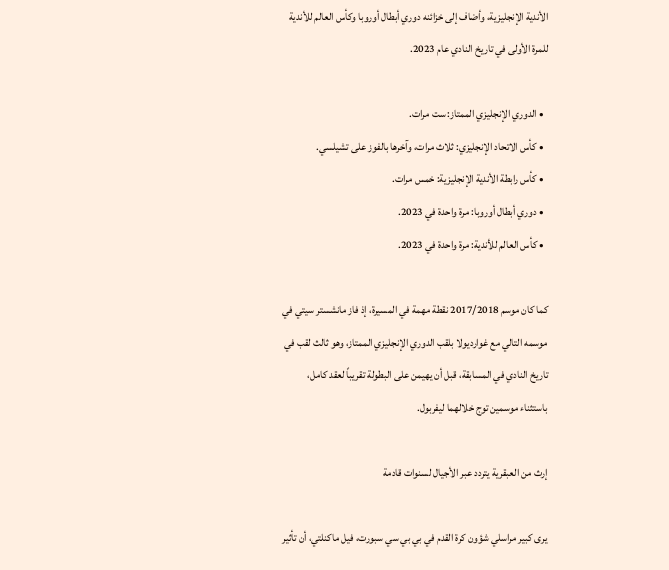الأندية الإنجليزية، وأضاف إلى خزائنه دوري أبطال أوروبا وكأس العالم للأندية للمرة الأولى في تاريخ النادي عام 2023.

  • الدوري الإنجليزي الممتاز: ست مرات.
  • كأس الاتحاد الإنجليزي: ثلاث مرات، وآخرها بالفوز على تشيلسي.
  • كأس رابطة الأندية الإنجليزية: خمس مرات.
  • دوري أبطال أوروبا: مرة واحدة في 2023.
  • كأس العالم للأندية: مرة واحدة في 2023.

كما كان موسم 2017/2018 نقطة مهمة في المسيرة، إذ فاز مانشستر سيتي في موسمه التالي مع غوارديولا بلقب الدوري الإنجليزي الممتاز، وهو ثالث لقب في تاريخ النادي في المسابقة، قبل أن يهيمن على البطولة تقريباً لعقد كامل، باستثناء موسمين توج خلالهما ليفربول.

إرث من العبقرية يتردد عبر الأجيال لسنوات قادمة

يرى كبير مراسلي شؤون كرة القدم في بي بي سي سبورت، فيل ماكنلتي، أن تأثير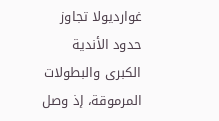غوارديولا تجاوز حدود الأندية الكبرى والبطولات المرموقة، إذ وصل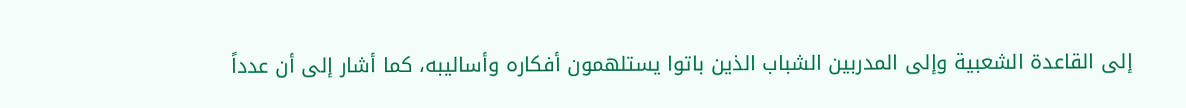إلى القاعدة الشعبية وإلى المدربين الشباب الذين باتوا يستلهمون أفكاره وأساليبه، كما أشار إلى أن عدداً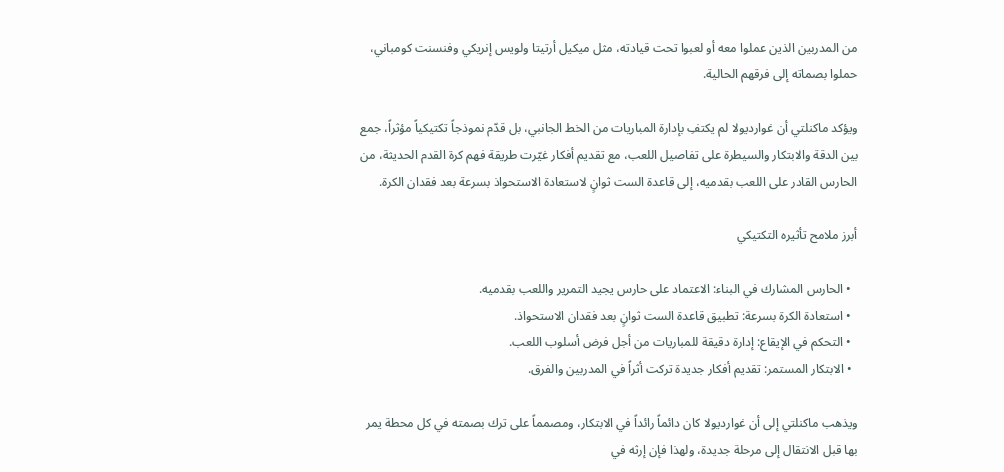من المدربين الذين عملوا معه أو لعبوا تحت قيادته، مثل ميكيل أرتيتا ولويس إنريكي وفنسنت كومباني، حملوا بصماته إلى فرقهم الحالية.

ويؤكد ماكنلتي أن غوارديولا لم يكتفِ بإدارة المباريات من الخط الجانبي، بل قدّم نموذجاً تكتيكياً مؤثراً، جمع بين الدقة والابتكار والسيطرة على تفاصيل اللعب، مع تقديم أفكار غيّرت طريقة فهم كرة القدم الحديثة، من الحارس القادر على اللعب بقدميه، إلى قاعدة الست ثوانٍ لاستعادة الاستحواذ بسرعة بعد فقدان الكرة.

أبرز ملامح تأثيره التكتيكي

  • الحارس المشارك في البناء: الاعتماد على حارس يجيد التمرير واللعب بقدميه.
  • استعادة الكرة بسرعة: تطبيق قاعدة الست ثوانٍ بعد فقدان الاستحواذ.
  • التحكم في الإيقاع: إدارة دقيقة للمباريات من أجل فرض أسلوب اللعب.
  • الابتكار المستمر: تقديم أفكار جديدة تركت أثراً في المدربين والفرق.

ويذهب ماكنلتي إلى أن غوارديولا كان دائماً رائداً في الابتكار، ومصمماً على ترك بصمته في كل محطة يمر بها قبل الانتقال إلى مرحلة جديدة، ولهذا فإن إرثه في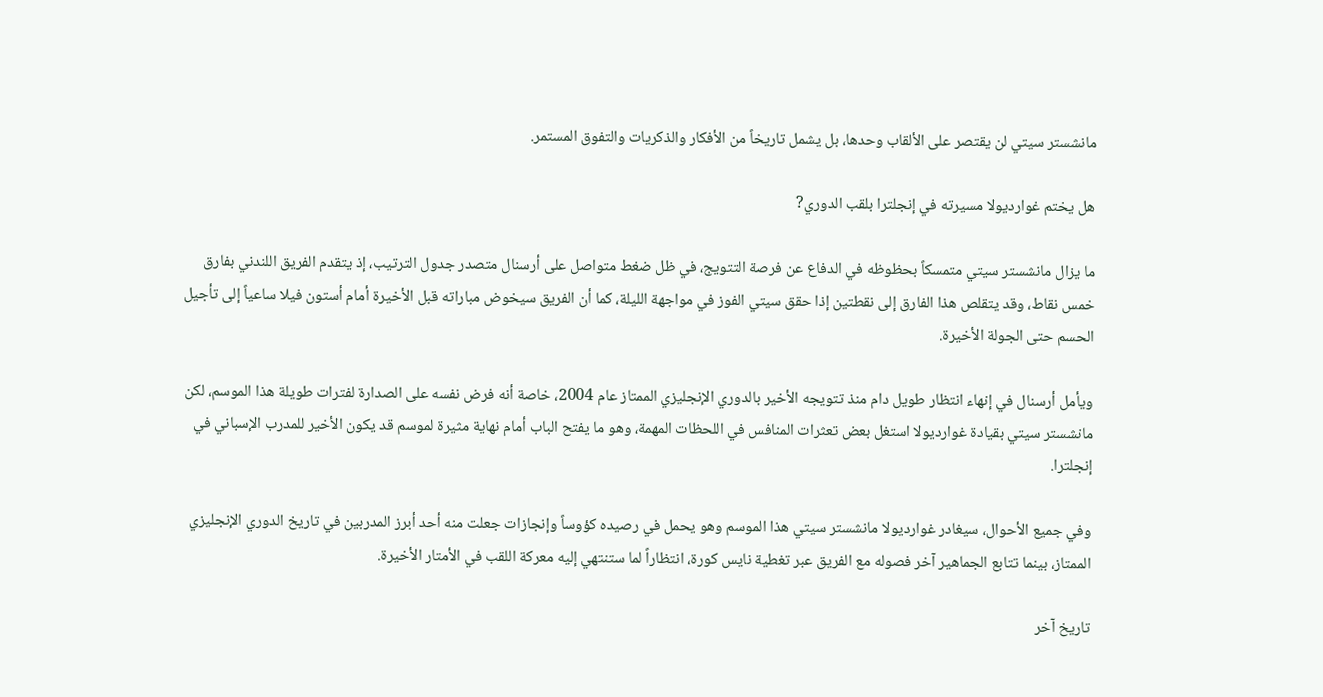مانشستر سيتي لن يقتصر على الألقاب وحدها، بل يشمل تاريخاً من الأفكار والذكريات والتفوق المستمر.

هل يختم غوارديولا مسيرته في إنجلترا بلقب الدوري?

ما يزال مانشستر سيتي متمسكاً بحظوظه في الدفاع عن فرصة التتويج، في ظل ضغط متواصل على أرسنال متصدر جدول الترتيب، إذ يتقدم الفريق اللندني بفارق خمس نقاط، وقد يتقلص هذا الفارق إلى نقطتين إذا حقق سيتي الفوز في مواجهة الليلة، كما أن الفريق سيخوض مباراته قبل الأخيرة أمام أستون فيلا ساعياً إلى تأجيل الحسم حتى الجولة الأخيرة.

ويأمل أرسنال في إنهاء انتظار طويل دام منذ تتويجه الأخير بالدوري الإنجليزي الممتاز عام 2004، خاصة أنه فرض نفسه على الصدارة لفترات طويلة هذا الموسم، لكن مانشستر سيتي بقيادة غوارديولا استغل بعض تعثرات المنافس في اللحظات المهمة، وهو ما يفتح الباب أمام نهاية مثيرة لموسم قد يكون الأخير للمدرب الإسباني في إنجلترا.

وفي جميع الأحوال، سيغادر غوارديولا مانشستر سيتي هذا الموسم وهو يحمل في رصيده كؤوساً وإنجازات جعلت منه أحد أبرز المدربين في تاريخ الدوري الإنجليزي الممتاز، بينما تتابع الجماهير آخر فصوله مع الفريق عبر تغطية نايس كورة، انتظاراً لما ستنتهي إليه معركة اللقب في الأمتار الأخيرة.

تاريخ آخر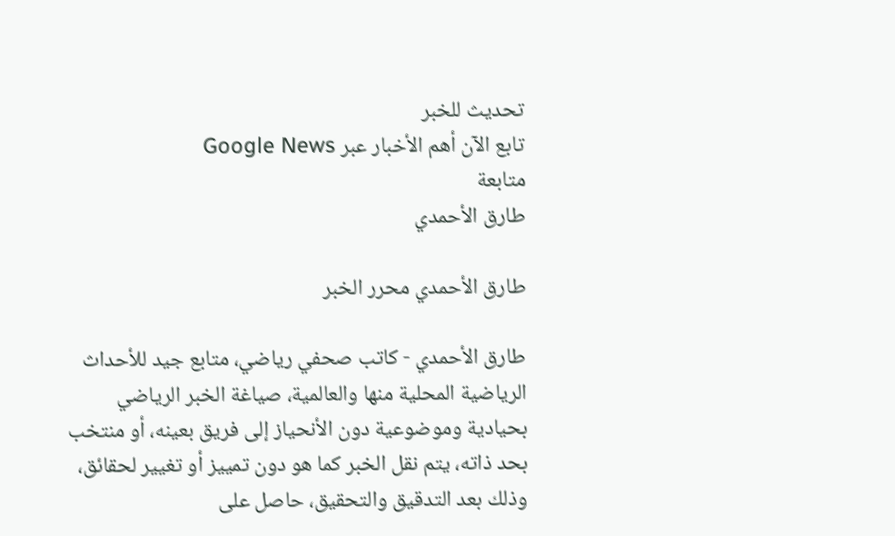تحديث للخبر
تابع الآن أهم الأخبار عبر Google News
متابعة
طارق الأحمدي

طارق الأحمدي محرر الخبر

طارق الأحمدي - كاتب صحفي رياضي، متابع جيد للأحداث الرياضية المحلية منها والعالمية، صياغة الخبر الرياضي بحيادية وموضوعية دون الأنحياز إلى فريق بعينه، أو منتخب بحد ذاته، يتم نقل الخبر كما هو دون تمييز أو تغيير لحقائق، وذلك بعد التدقيق والتحقيق، حاصل على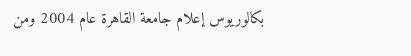بكالوريوس إعلام جامعة القاهرة عام 2004 ومن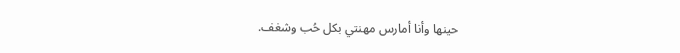حينها وأنا أمارس مهنتي بكل حُب وشغف.